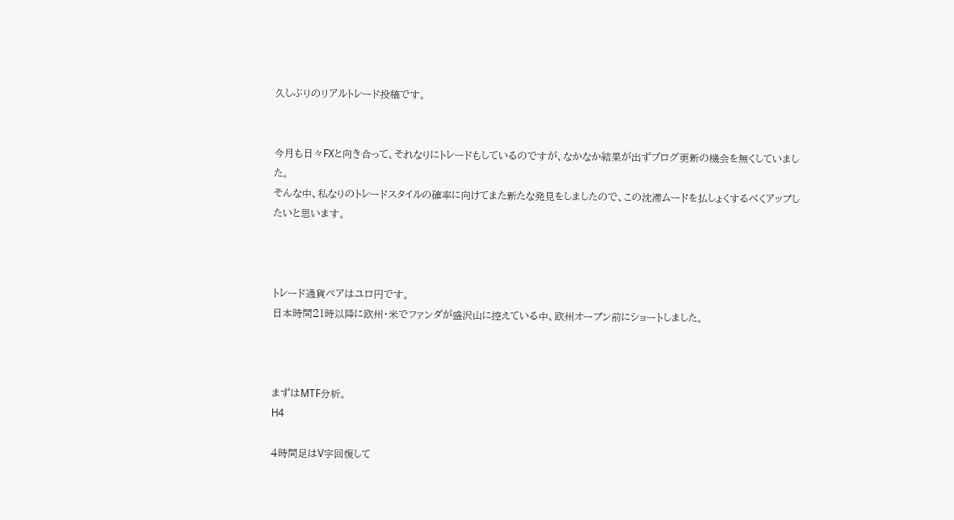久しぶりのリアルトレード投稿です。


今月も日々FXと向き合って、それなりにトレードもしているのですが、なかなか結果が出ずブログ更新の機会を無くしていました。
そんな中、私なりのトレードスタイルの確率に向けてまた新たな発見をしましたので、この沈滞ムードを払しょくするべくアップしたいと思います。



トレード通貨ペアはユロ円です。
日本時間21時以降に欧州・米でファンダが盛沢山に控えている中、欧州オープン前にショートしました。



まずはMTF分析。
H4

4時間足はV字回復して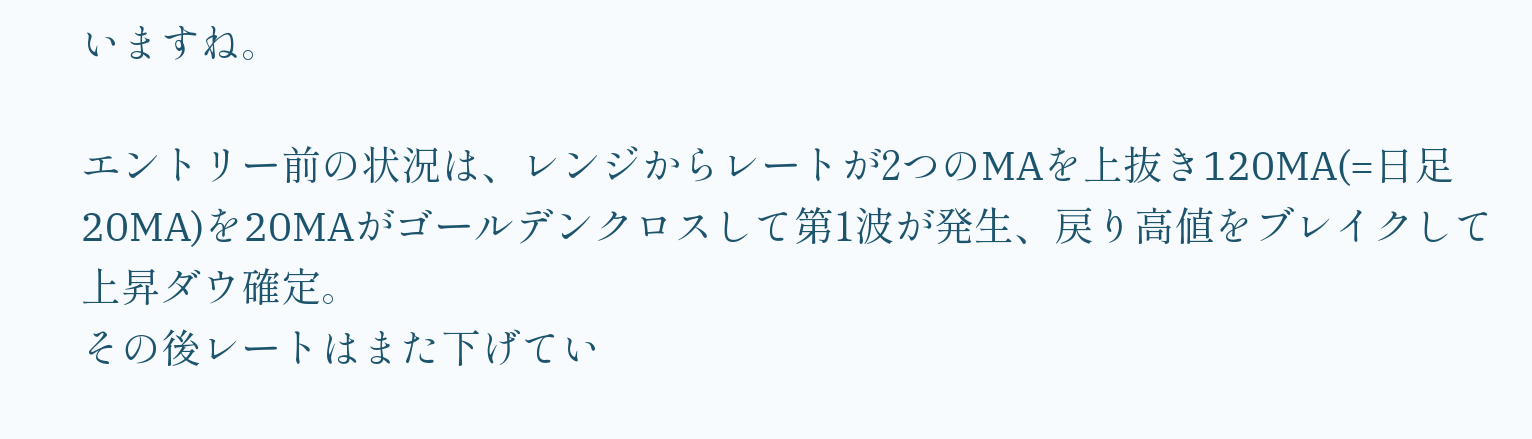いますね。

エントリー前の状況は、レンジからレートが2つのMAを上抜き120MA(=日足20MA)を20MAがゴールデンクロスして第1波が発生、戻り高値をブレイクして上昇ダウ確定。
その後レートはまた下げてい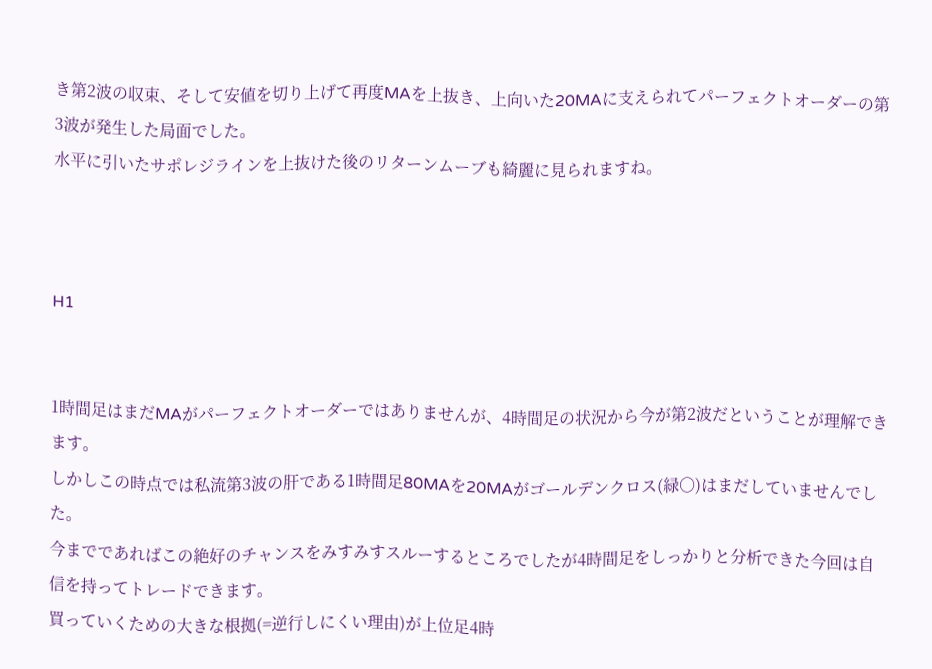き第2波の収束、そして安値を切り上げて再度MAを上抜き、上向いた20MAに支えられてパーフェクトオーダーの第3波が発生した局面でした。
水平に引いたサポレジラインを上抜けた後のリターンムーブも綺麗に見られますね。



H1


1時間足はまだMAがパーフェクトオーダーではありませんが、4時間足の状況から今が第2波だということが理解できます。
しかしこの時点では私流第3波の肝である1時間足80MAを20MAがゴールデンクロス(緑○)はまだしていませんでした。
今までであればこの絶好のチャンスをみすみすスルーするところでしたが4時間足をしっかりと分析できた今回は自信を持ってトレードできます。
買っていくための大きな根拠(=逆行しにくい理由)が上位足4時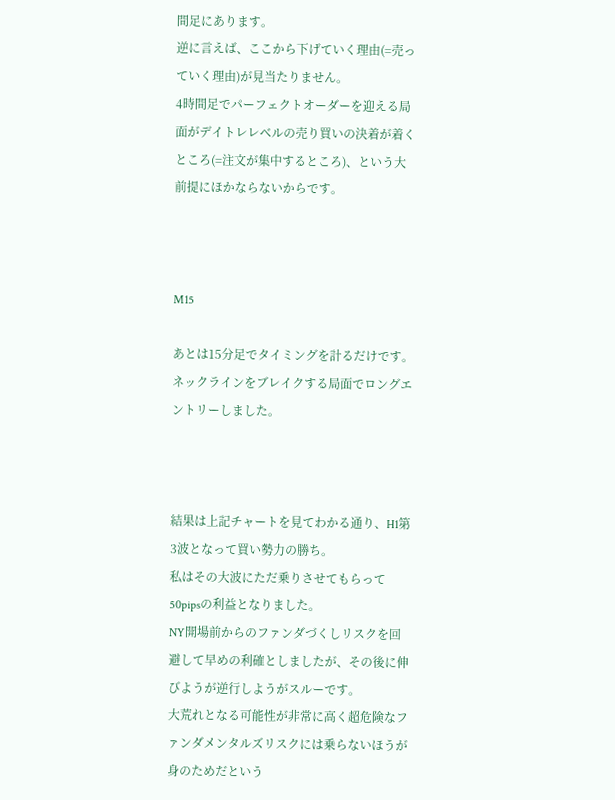間足にあります。
逆に言えば、ここから下げていく理由(=売っていく理由)が見当たりません。
4時間足でパーフェクトオーダーを迎える局面がデイトレレベルの売り買いの決着が着くところ(=注文が集中するところ)、という大前提にほかならないからです。



M15

あとは15分足でタイミングを計るだけです。
ネックラインをブレイクする局面でロングエントリーしました。



結果は上記チャートを見てわかる通り、H1第3波となって買い勢力の勝ち。
私はその大波にただ乗りさせてもらって50pipsの利益となりました。
NY開場前からのファンダづくしリスクを回避して早めの利確としましたが、その後に伸びようが逆行しようがスルーです。
大荒れとなる可能性が非常に高く超危険なファンダメンタルズリスクには乗らないほうが身のためだという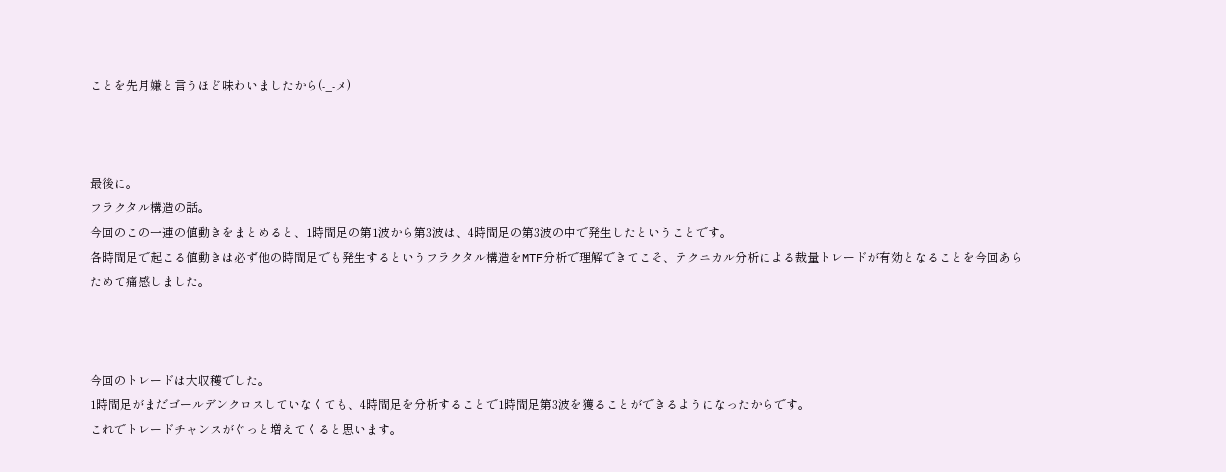ことを先月嫌と言うほど味わいましたから(-_-メ)



最後に。
フラクタル構造の話。
今回のこの一連の値動きをまとめると、1時間足の第1波から第3波は、4時間足の第3波の中で発生したということです。
各時間足で起こる値動きは必ず他の時間足でも発生するというフラクタル構造をMTF分析で理解できてこそ、テクニカル分析による裁量トレードが有効となることを今回あらためて痛感しました。



今回のトレードは大収穫でした。
1時間足がまだゴールデンクロスしていなくても、4時間足を分析することで1時間足第3波を獲ることができるようになったからです。
これでトレードチャンスがぐっと増えてくると思います。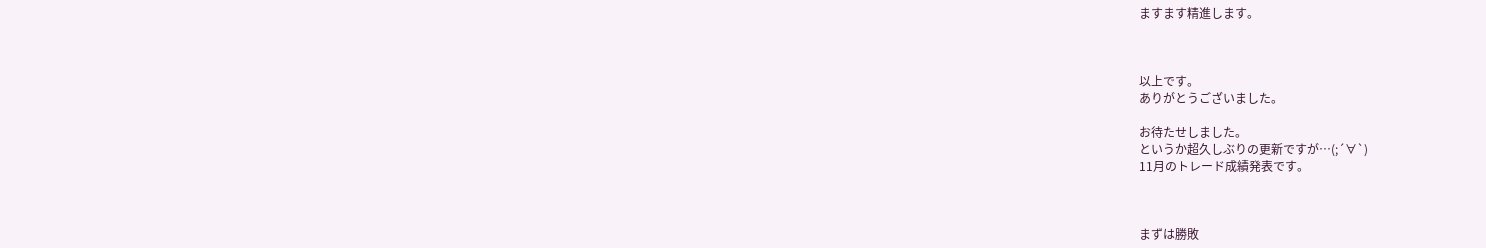ますます精進します。



以上です。
ありがとうございました。

お待たせしました。
というか超久しぶりの更新ですが…(;´∀`)
11月のトレード成績発表です。



まずは勝敗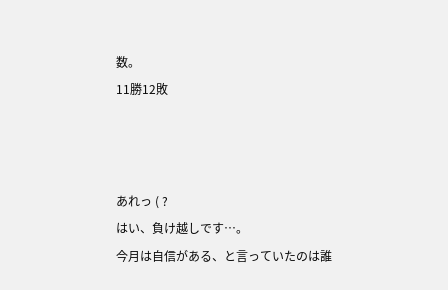数。
11勝12敗



あれっ ( ?
はい、負け越しです…。
今月は自信がある、と言っていたのは誰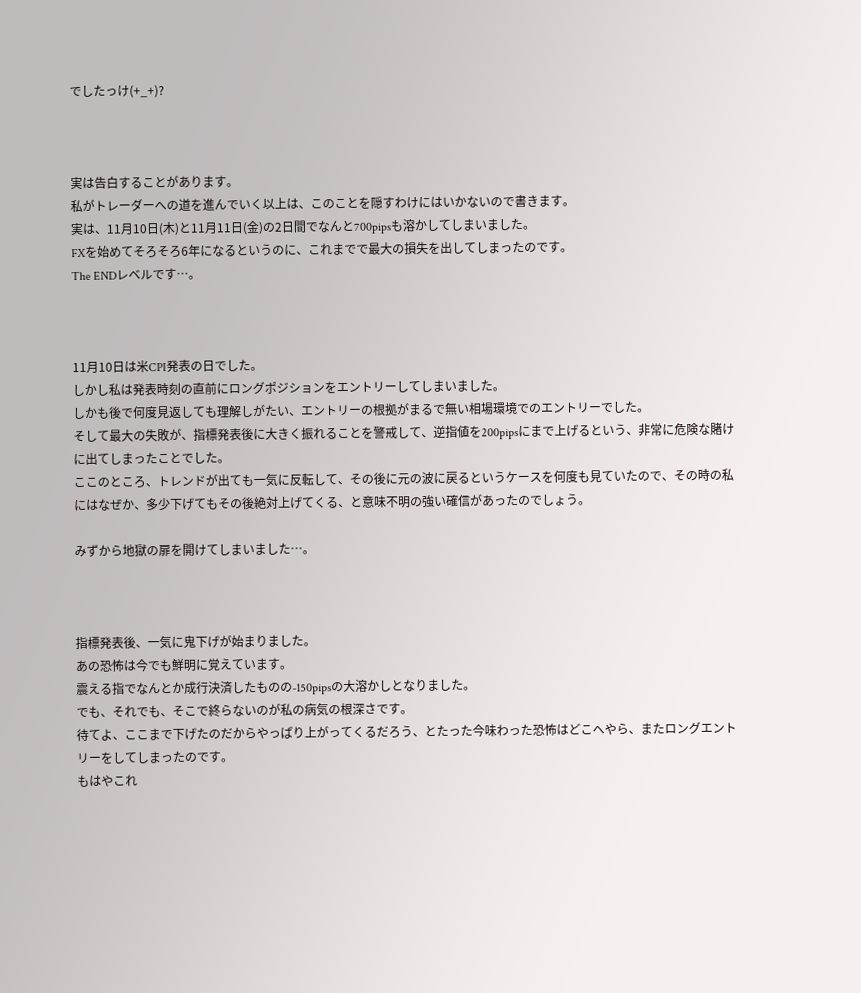でしたっけ(+_+)?



実は告白することがあります。
私がトレーダーへの道を進んでいく以上は、このことを隠すわけにはいかないので書きます。
実は、11月10日(木)と11月11日(金)の2日間でなんと700pipsも溶かしてしまいました。
FXを始めてそろそろ6年になるというのに、これまでで最大の損失を出してしまったのです。
The ENDレベルです…。



11月10日は米CPI発表の日でした。
しかし私は発表時刻の直前にロングポジションをエントリーしてしまいました。
しかも後で何度見返しても理解しがたい、エントリーの根拠がまるで無い相場環境でのエントリーでした。
そして最大の失敗が、指標発表後に大きく振れることを警戒して、逆指値を200pipsにまで上げるという、非常に危険な賭けに出てしまったことでした。
ここのところ、トレンドが出ても一気に反転して、その後に元の波に戻るというケースを何度も見ていたので、その時の私にはなぜか、多少下げてもその後絶対上げてくる、と意味不明の強い確信があったのでしょう。

みずから地獄の扉を開けてしまいました…。



指標発表後、一気に鬼下げが始まりました。
あの恐怖は今でも鮮明に覚えています。
震える指でなんとか成行決済したものの-150pipsの大溶かしとなりました。
でも、それでも、そこで終らないのが私の病気の根深さです。
待てよ、ここまで下げたのだからやっぱり上がってくるだろう、とたった今味わった恐怖はどこへやら、またロングエントリーをしてしまったのです。
もはやこれ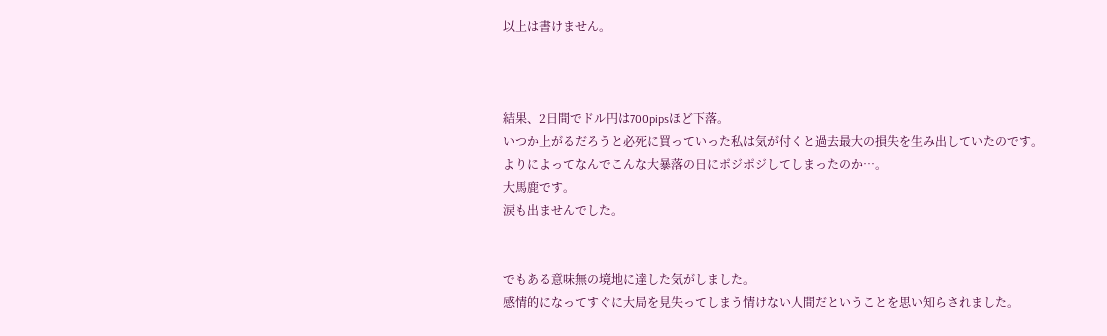以上は書けません。



結果、2日間でドル円は700pipsほど下落。
いつか上がるだろうと必死に買っていった私は気が付くと過去最大の損失を生み出していたのです。
よりによってなんでこんな大暴落の日にポジポジしてしまったのか…。
大馬鹿です。
涙も出ませんでした。


でもある意味無の境地に達した気がしました。
感情的になってすぐに大局を見失ってしまう情けない人間だということを思い知らされました。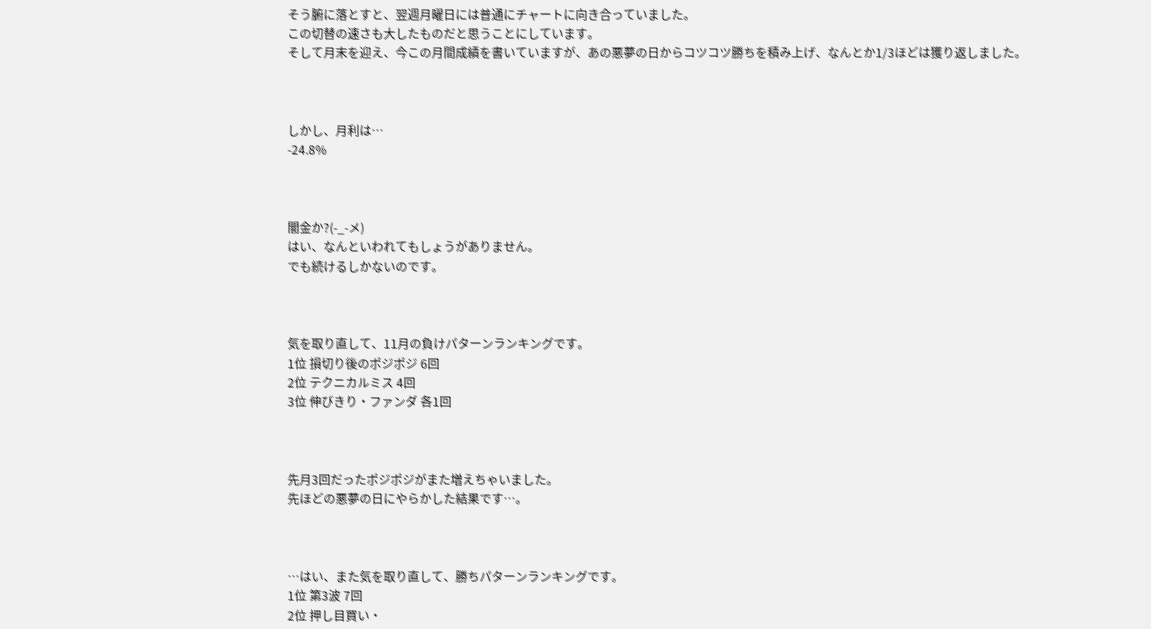そう腑に落とすと、翌週月曜日には普通にチャートに向き合っていました。
この切替の速さも大したものだと思うことにしています。
そして月末を迎え、今この月間成績を書いていますが、あの悪夢の日からコツコツ勝ちを積み上げ、なんとか1/3ほどは獲り返しました。



しかし、月利は…
-24.8%



闇金か?(-_-メ)
はい、なんといわれてもしょうがありません。
でも続けるしかないのです。



気を取り直して、11月の負けパターンランキングです。
1位 損切り後のポジポジ 6回
2位 テクニカルミス 4回
3位 伸びきり・ファンダ 各1回



先月3回だったポジポジがまた増えちゃいました。
先ほどの悪夢の日にやらかした結果です…。



…はい、また気を取り直して、勝ちパターンランキングです。
1位 第3波 7回
2位 押し目買い・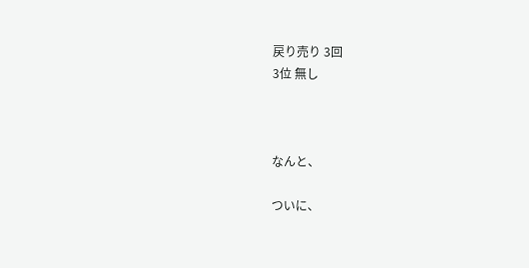戻り売り 3回
3位 無し



なんと、

ついに、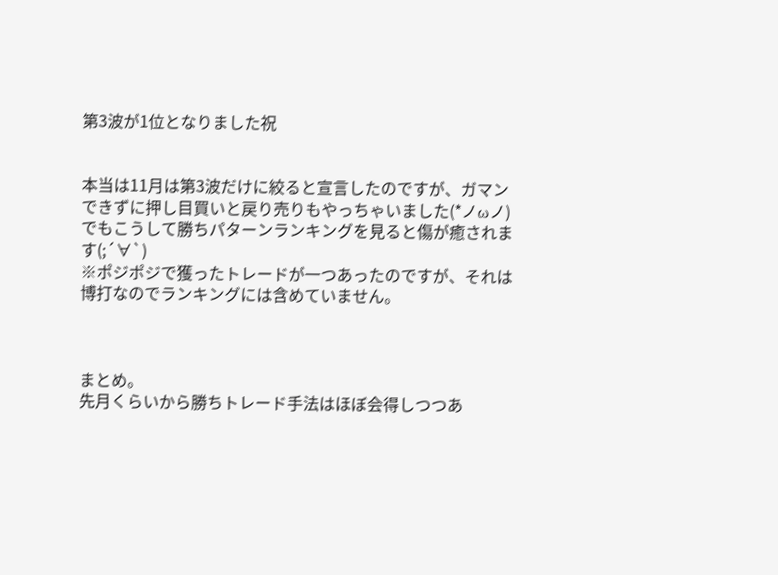第3波が1位となりました祝


本当は11月は第3波だけに絞ると宣言したのですが、ガマンできずに押し目買いと戻り売りもやっちゃいました(*ノωノ)
でもこうして勝ちパターンランキングを見ると傷が癒されます(;´∀`)
※ポジポジで獲ったトレードが一つあったのですが、それは博打なのでランキングには含めていません。



まとめ。
先月くらいから勝ちトレード手法はほぼ会得しつつあ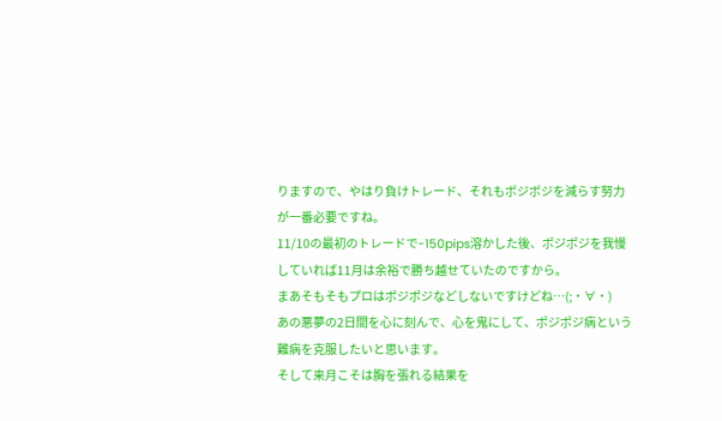りますので、やはり負けトレード、それもポジポジを減らす努力が一番必要ですね。
11/10の最初のトレードで-150pips溶かした後、ポジポジを我慢していれば11月は余裕で勝ち越せていたのですから。
まあそもそもプロはポジポジなどしないですけどね…(;・∀・)
あの悪夢の2日間を心に刻んで、心を鬼にして、ポジポジ病という難病を克服したいと思います。
そして来月こそは胸を張れる結果を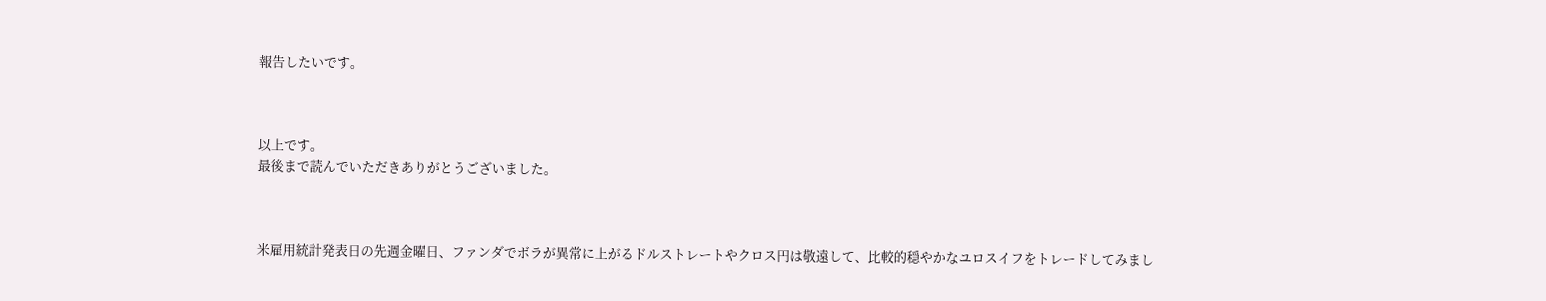報告したいです。



以上です。
最後まで読んでいただきありがとうございました。



米雇用統計発表日の先週金曜日、ファンダでボラが異常に上がるドルストレートやクロス円は敬遠して、比較的穏やかなユロスイフをトレードしてみまし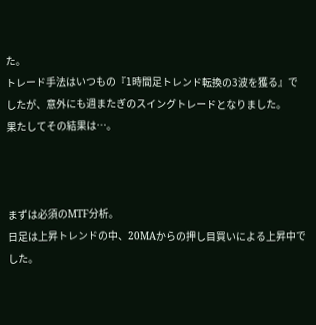た。
トレード手法はいつもの『1時間足トレンド転換の3波を獲る』でしたが、意外にも週またぎのスイングトレードとなりました。
果たしてその結果は…。



まずは必須のMTF分析。
日足は上昇トレンドの中、20MAからの押し目買いによる上昇中でした。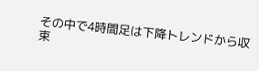その中で4時間足は下降トレンドから収束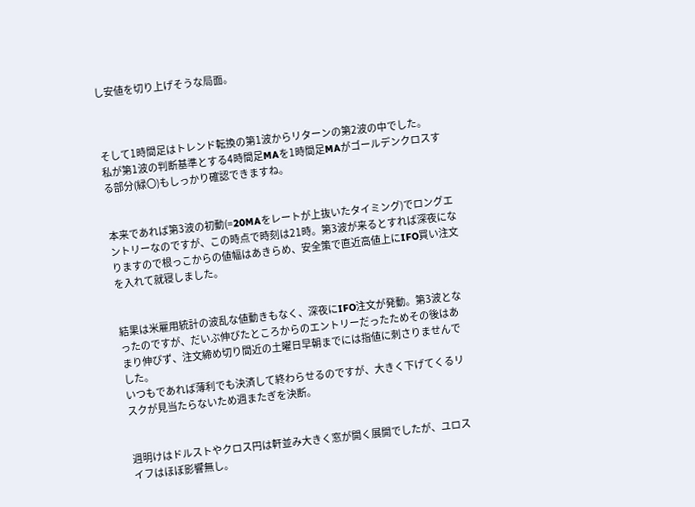し安値を切り上げそうな局面。



そして1時間足はトレンド転換の第1波からリターンの第2波の中でした。
私が第1波の判断基準とする4時間足MAを1時間足MAがゴールデンクロスする部分(緑〇)もしっかり確認できますね。


本来であれば第3波の初動(=20MAをレートが上抜いたタイミング)でロングエントリーなのですが、この時点で時刻は21時。第3波が来るとすれば深夜になりますので根っこからの値幅はあきらめ、安全策で直近高値上にIFO買い注文を入れて就寝しました。


結果は米雇用統計の波乱な値動きもなく、深夜にIFO注文が発動。第3波となったのですが、だいぶ伸びたところからのエントリーだったためその後はあまり伸びず、注文締め切り間近の土曜日早朝までには指値に刺さりませんでした。
いつもであれば薄利でも決済して終わらせるのですが、大きく下げてくるリスクが見当たらないため週またぎを決断。


週明けはドルストやクロス円は軒並み大きく窓が開く展開でしたが、ユロスイフはほぼ影響無し。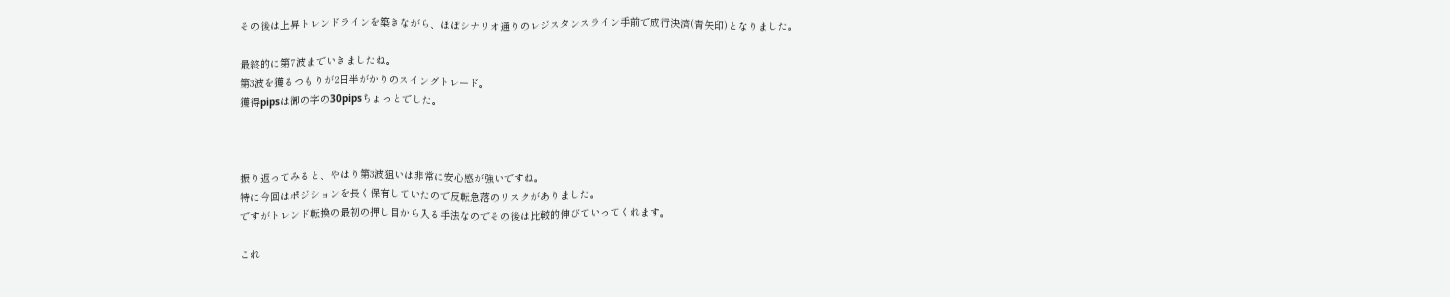その後は上昇トレンドラインを築きながら、ほぼシナリオ通りのレジスタンスライン手前で成行決済(青矢印)となりました。

最終的に第7波までいきましたね。
第3波を獲るつもりが2日半がかりのスイングトレード。
獲得pipsは御の字の30pipsちょっとでした。



振り返ってみると、やはり第3波狙いは非常に安心感が強いですね。
特に今回はポジションを長く保有していたので反転急落のリスクがありました。
ですがトレンド転換の最初の押し目から入る手法なのでその後は比較的伸びていってくれます。

これ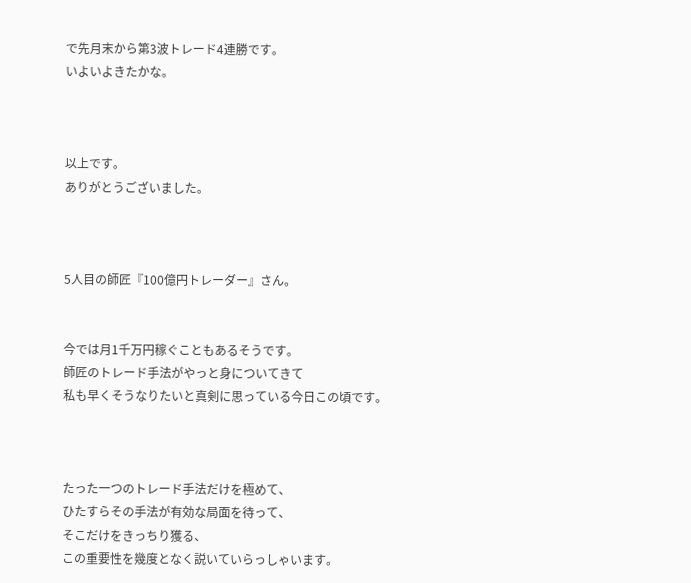で先月末から第3波トレード4連勝です。
いよいよきたかな。



以上です。
ありがとうございました。



5人目の師匠『100億円トレーダー』さん。


今では月1千万円稼ぐこともあるそうです。
師匠のトレード手法がやっと身についてきて
私も早くそうなりたいと真剣に思っている今日この頃です。



たった一つのトレード手法だけを極めて、
ひたすらその手法が有効な局面を待って、
そこだけをきっちり獲る、
この重要性を幾度となく説いていらっしゃいます。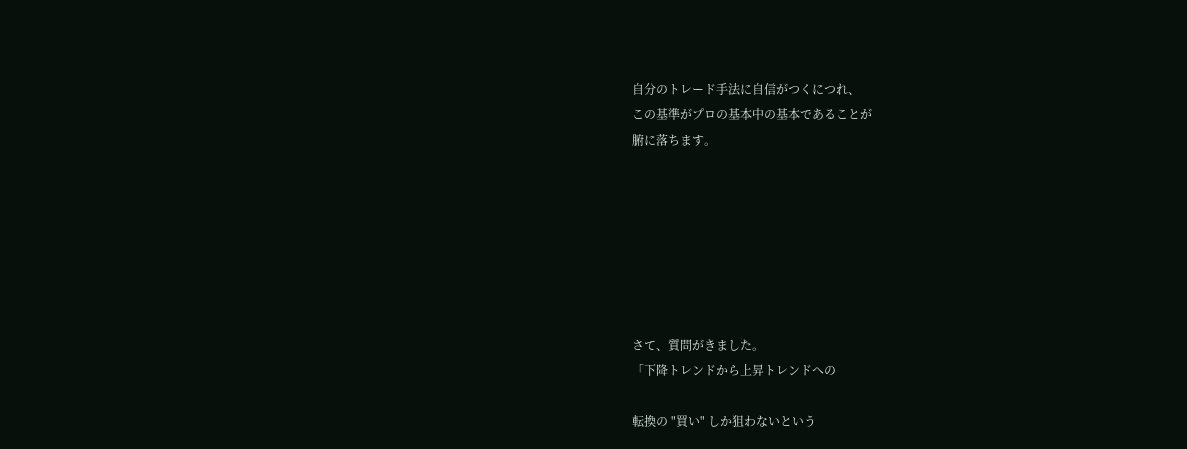自分のトレード手法に自信がつくにつれ、
この基準がプロの基本中の基本であることが
腑に落ちます。







さて、質問がきました。
「下降トレンドから上昇トレンドへの

転換の "買い" しか狙わないという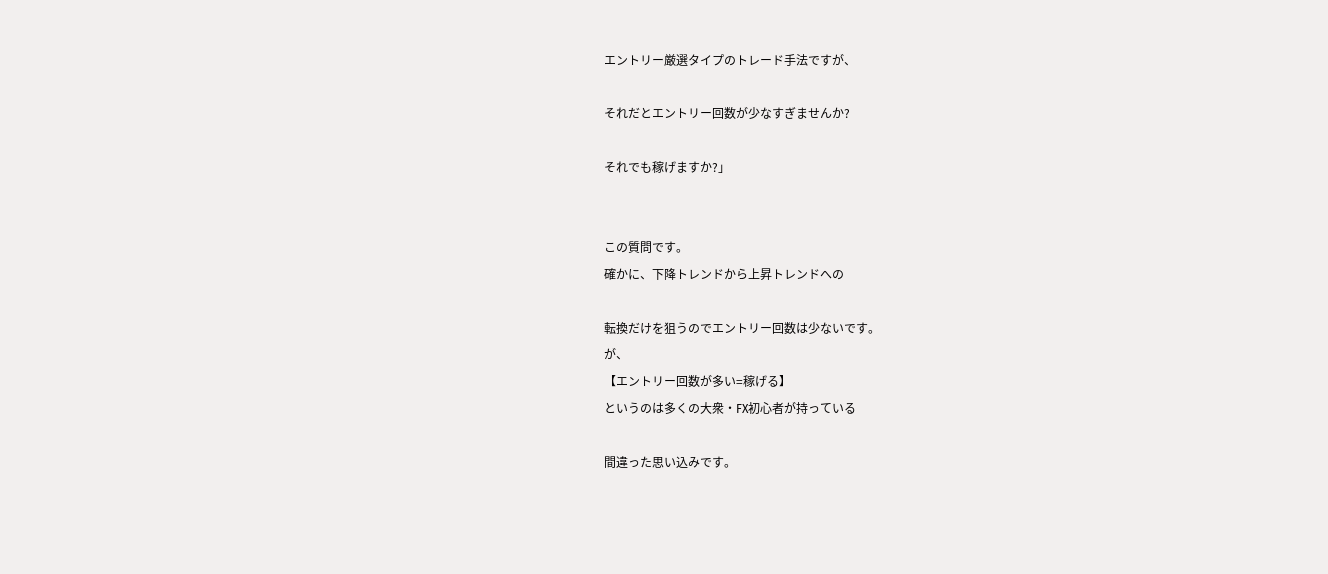エントリー厳選タイプのトレード手法ですが、

それだとエントリー回数が少なすぎませんか?

それでも稼げますか?」


この質問です。
確かに、下降トレンドから上昇トレンドへの

転換だけを狙うのでエントリー回数は少ないです。
が、
【エントリー回数が多い=稼げる】
というのは多くの大衆・FX初心者が持っている

間違った思い込みです。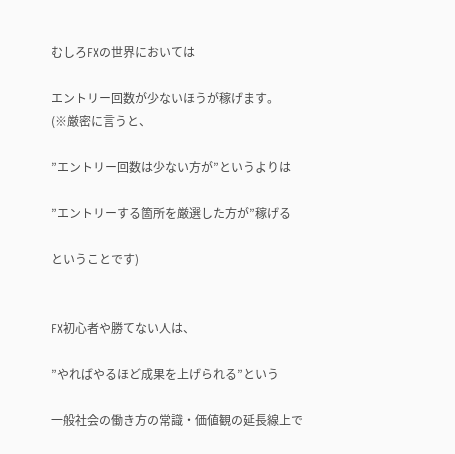むしろFXの世界においては

エントリー回数が少ないほうが稼げます。
(※厳密に言うと、

”エントリー回数は少ない方が”というよりは

”エントリーする箇所を厳選した方が”稼げる

ということです)


FX初心者や勝てない人は、

”やればやるほど成果を上げられる”という

一般社会の働き方の常識・価値観の延長線上で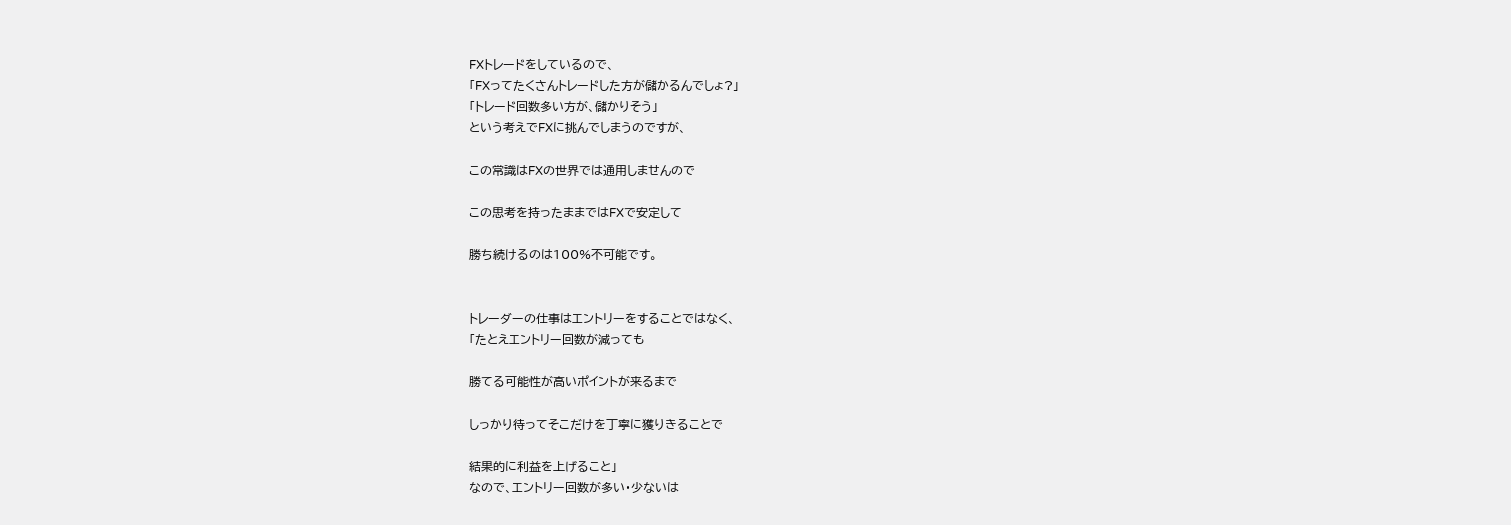FXトレードをしているので、
「FXってたくさんトレードした方が儲かるんでしょ?」
「トレード回数多い方が、儲かりそう」
という考えでFXに挑んでしまうのですが、

この常識はFXの世界では通用しませんので

この思考を持ったままではFXで安定して

勝ち続けるのは100%不可能です。


トレーダーの仕事はエントリーをすることではなく、
「たとえエントリー回数が減っても

勝てる可能性が高いポイントが来るまで

しっかり待ってそこだけを丁寧に獲りきることで

結果的に利益を上げること」
なので、エントリー回数が多い・少ないは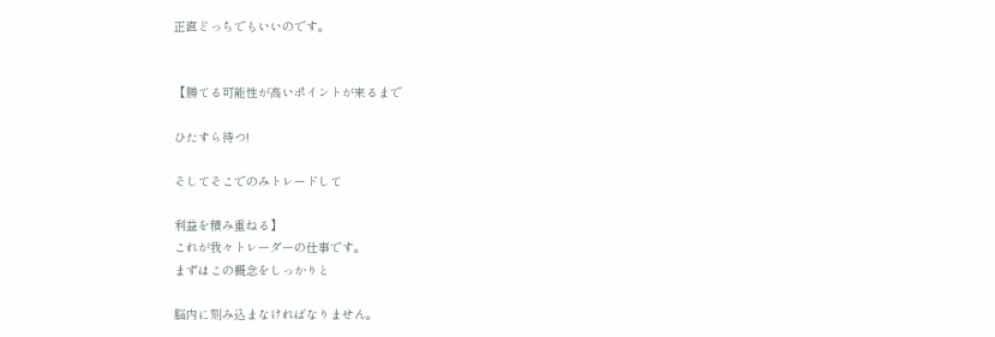正直どっちでもいいのです。


【勝てる可能性が高いポイントが来るまで

ひたすら待つ!

そしてそこでのみトレードして

利益を積み重ねる】
これが我々トレーダーの仕事です。
まずはこの概念をしっかりと

脳内に刻み込まなければなりません。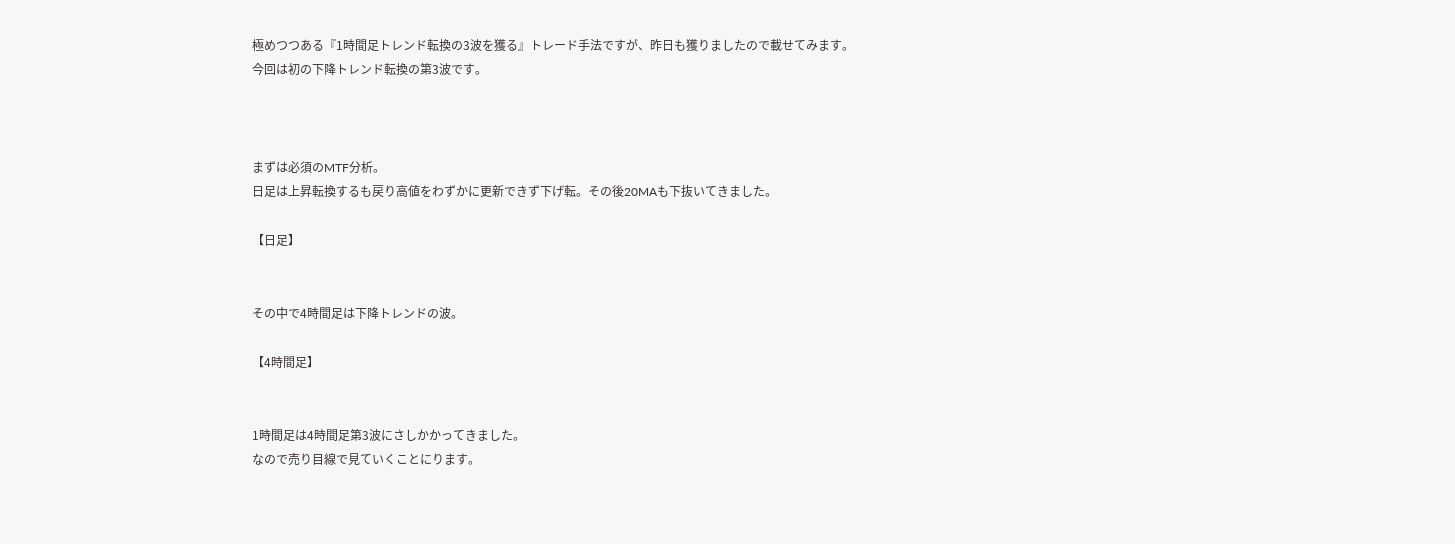極めつつある『1時間足トレンド転換の3波を獲る』トレード手法ですが、昨日も獲りましたので載せてみます。
今回は初の下降トレンド転換の第3波です。



まずは必須のMTF分析。
日足は上昇転換するも戻り高値をわずかに更新できず下げ転。その後20MAも下抜いてきました。

【日足】


その中で4時間足は下降トレンドの波。

【4時間足】


1時間足は4時間足第3波にさしかかってきました。
なので売り目線で見ていくことにります。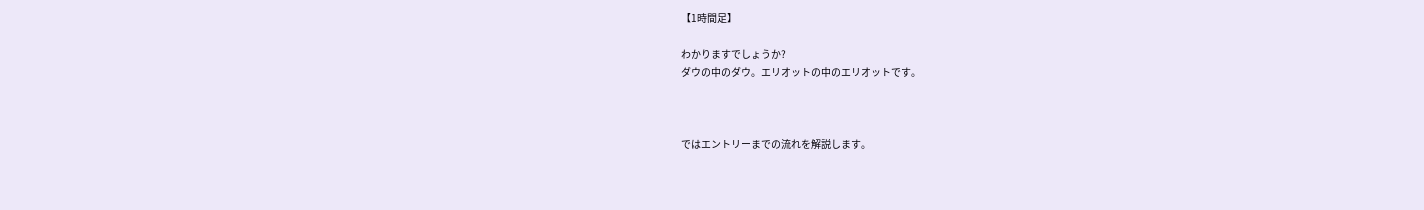【1時間足】

わかりますでしょうか?
ダウの中のダウ。エリオットの中のエリオットです。



ではエントリーまでの流れを解説します。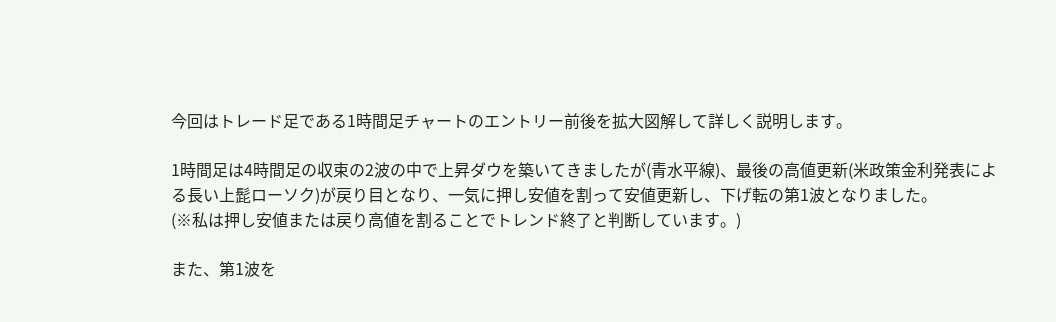今回はトレード足である1時間足チャートのエントリー前後を拡大図解して詳しく説明します。

1時間足は4時間足の収束の2波の中で上昇ダウを築いてきましたが(青水平線)、最後の高値更新(米政策金利発表による長い上髭ローソク)が戻り目となり、一気に押し安値を割って安値更新し、下げ転の第1波となりました。
(※私は押し安値または戻り高値を割ることでトレンド終了と判断しています。)

また、第1波を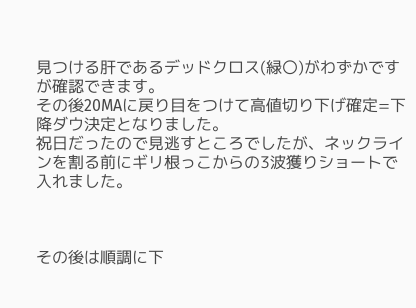見つける肝であるデッドクロス(緑〇)がわずかですが確認できます。
その後20MAに戻り目をつけて高値切り下げ確定=下降ダウ決定となりました。
祝日だったので見逃すところでしたが、ネックラインを割る前にギリ根っこからの3波獲りショートで入れました。



その後は順調に下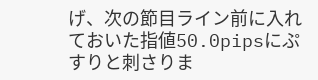げ、次の節目ライン前に入れておいた指値50.0pipsにぷすりと刺さりま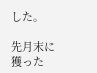した。

先月末に獲った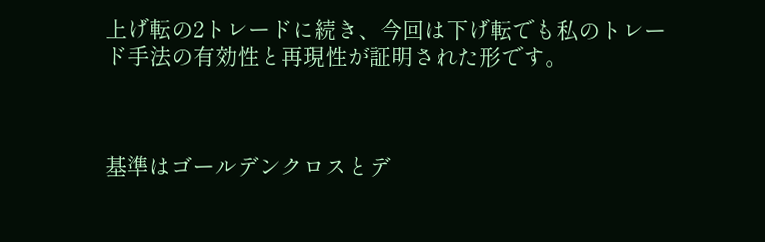上げ転の2トレードに続き、今回は下げ転でも私のトレード手法の有効性と再現性が証明された形です。



基準はゴールデンクロスとデ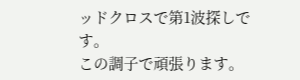ッドクロスで第1波探しです。
この調子で頑張ります。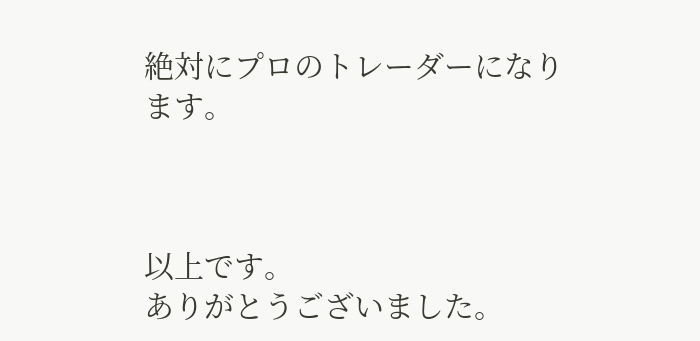絶対にプロのトレーダーになります。



以上です。
ありがとうございました。